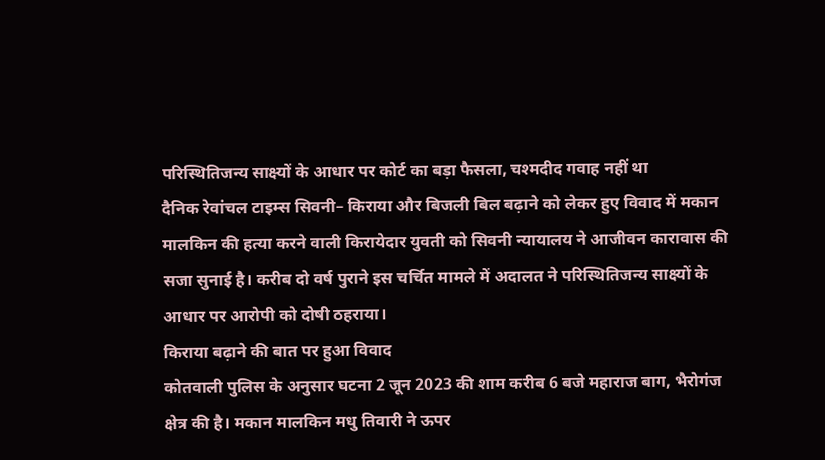परिस्थितिजन्य साक्ष्यों के आधार पर कोर्ट का बड़ा फैसला, चश्मदीद गवाह नहीं था
दैनिक रेवांचल टाइम्स सिवनी– किराया और बिजली बिल बढ़ाने को लेकर हुए विवाद में मकान मालकिन की हत्या करने वाली किरायेदार युवती को सिवनी न्यायालय ने आजीवन कारावास की सजा सुनाई है। करीब दो वर्ष पुराने इस चर्चित मामले में अदालत ने परिस्थितिजन्य साक्ष्यों के आधार पर आरोपी को दोषी ठहराया।
किराया बढ़ाने की बात पर हुआ विवाद
कोतवाली पुलिस के अनुसार घटना 2 जून 2023 की शाम करीब 6 बजे महाराज बाग, भैरोगंज क्षेत्र की है। मकान मालकिन मधु तिवारी ने ऊपर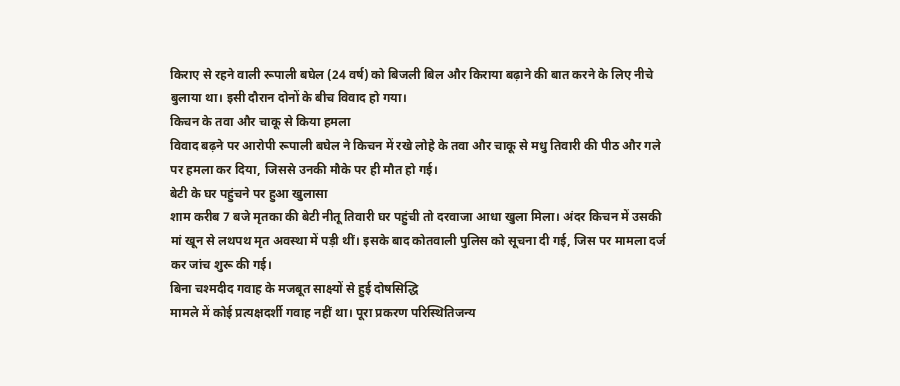किराए से रहने वाली रूपाली बघेल (24 वर्ष) को बिजली बिल और किराया बढ़ाने की बात करने के लिए नीचे बुलाया था। इसी दौरान दोनों के बीच विवाद हो गया।
किचन के तवा और चाकू से किया हमला
विवाद बढ़ने पर आरोपी रूपाली बघेल ने किचन में रखे लोहे के तवा और चाकू से मधु तिवारी की पीठ और गले पर हमला कर दिया, जिससे उनकी मौके पर ही मौत हो गई।
बेटी के घर पहुंचने पर हुआ खुलासा
शाम करीब 7 बजे मृतका की बेटी नीतू तिवारी घर पहुंची तो दरवाजा आधा खुला मिला। अंदर किचन में उसकी मां खून से लथपथ मृत अवस्था में पड़ी थीं। इसके बाद कोतवाली पुलिस को सूचना दी गई, जिस पर मामला दर्ज कर जांच शुरू की गई।
बिना चश्मदीद गवाह के मजबूत साक्ष्यों से हुई दोषसिद्धि
मामले में कोई प्रत्यक्षदर्शी गवाह नहीं था। पूरा प्रकरण परिस्थितिजन्य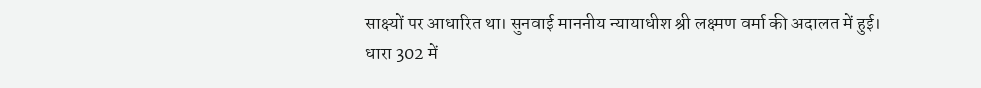साक्ष्यों पर आधारित था। सुनवाई माननीय न्यायाधीश श्री लक्ष्मण वर्मा की अदालत में हुई।
धारा 302 में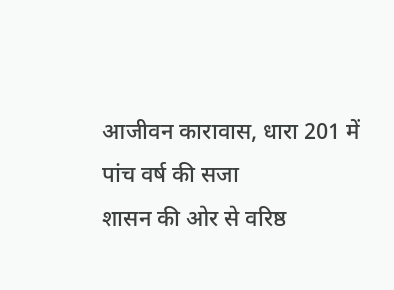आजीवन कारावास, धारा 201 में पांच वर्ष की सजा
शासन की ओर से वरिष्ठ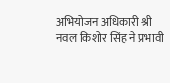अभियोजन अधिकारी श्री नवल किशोर सिंह ने प्रभावी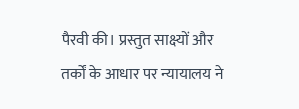पैरवी की। प्रस्तुत साक्ष्यों और तर्कों के आधार पर न्यायालय ने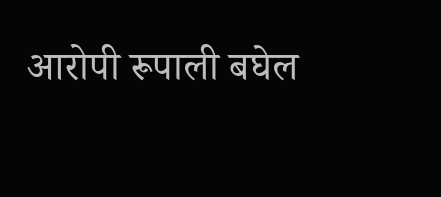आरोपी रूपाली बघेल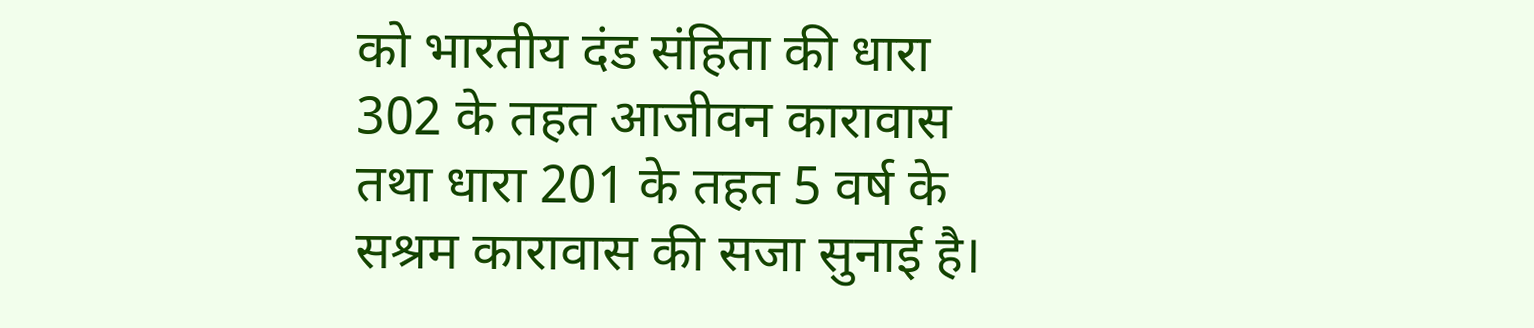को भारतीय दंड संहिता की धारा 302 के तहत आजीवन कारावास तथा धारा 201 के तहत 5 वर्ष के सश्रम कारावास की सजा सुनाई है।